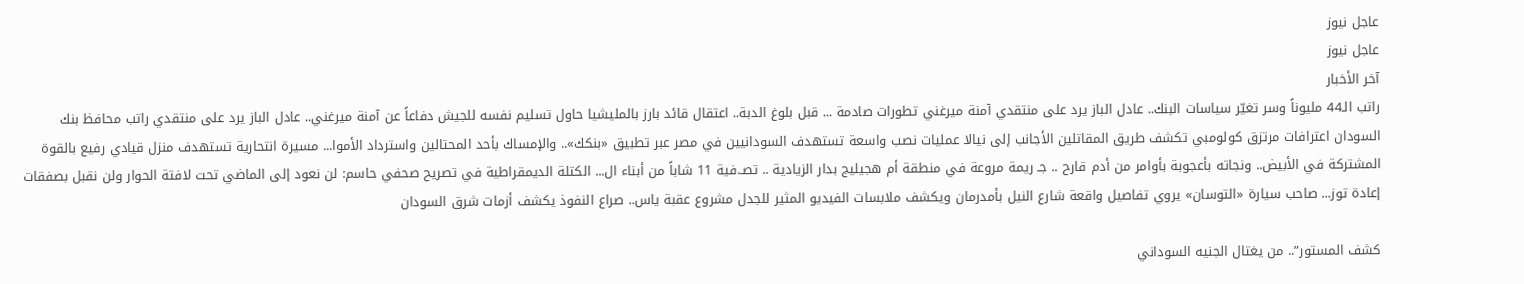عاجل نيوز
عاجل نيوز
آخر الأخبار
راتب الـ44 مليوناً وسر تغيّر سياسات البنك.. عادل الباز يرد على منتقدي آمنة ميرغني تطورات صادمة ... قبل بلوغ الدبة.. اعتقال قائد بارز بالمليشيا حاول تسليم نفسه للجيش دفاعاً عن آمنة ميرغني.. عادل الباز يرد على منتقدي راتب محافظ بنك السودان اعترافات مرتزق كولومبي تكشف طريق المقاتلين الأجانب إلى نيالا عمليات نصب واسعة تستهدف السودانيين في مصر عبر تطبيق «بنكك».. والإمساك بأحد المحتالين واسترداد الأموا... مسيرة انتحارية تستهدف منزل قيادي رفيع بالقوة المشتركة في الأبيض.. ونجاته بأعجوبة بأوامر من أدم قارح .. جـ ريمة مروعة في منطقة أم هجيليج بدار الزيادية .. تصـ.فية 11 شاباً من أبناء ال... الكتلة الديمقراطية في تصريح صحفي حاسم: لن نعود إلى الماضي تحت لافتة الحوار ولن نقبل بصفقات إعادة توز... صاحب سيارة «التوسان» يروي تفاصيل واقعة شارع النيل بأمدرمان ويكشف ملابسات الفيديو المثير للجدل مشروع عقبة ياس.. صراع النفوذ يكشف أزمات شرق السودان

كشف المستور”.. من يغتال الجنيه السوداني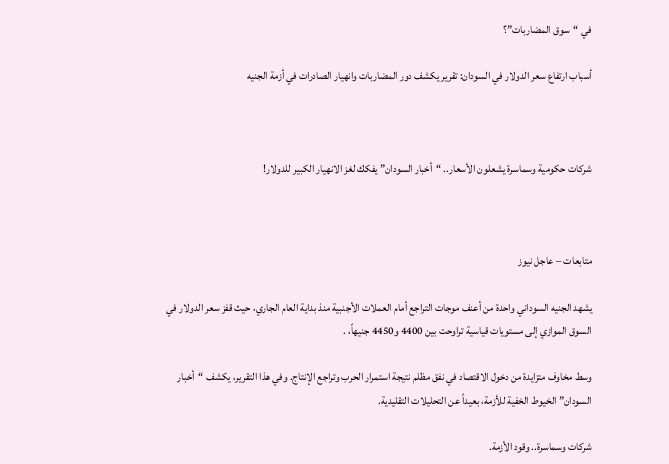في “سوق المضاربات”؟

أسباب ارتفاع سعر الدولار في السودان: تقرير يكشف دور المضاربات وانهيار الصادرات في أزمة الجنيه



شركات حكومية وسماسرة يشعلون الأسعار.. “أخبار السودان” يفكك لغز الانهيار الكبير للدولار!



متابعات – عاجل نيوز

يشهد الجنيه السوداني واحدة من أعنف موجات التراجع أمام العملات الأجنبية منذ بداية العام الجاري، حيث قفز سعر الدولار في السوق الموازي إلى مستويات قياسية تراوحت بين 4400 و4450 جنيهاً، .

وسط مخاوف متزايدة من دخول الاقتصاد في نفق مظلم نتيجة استمرار الحرب وتراجع الإنتاج. وفي هذا التقرير، يكشف “أخبار السودان” الخيوط الخفية للأزمة، بعيداً عن التحليلات التقليدية.

شركات وسماسرة.. وقود الأزمة.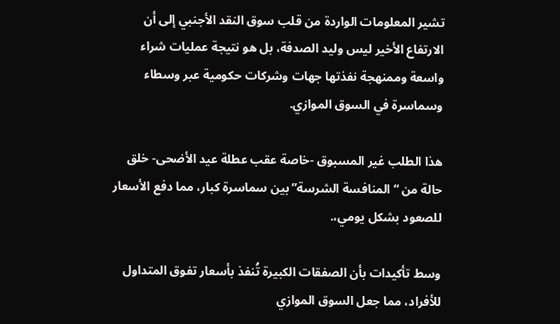تشير المعلومات الواردة من قلب سوق النقد الأجنبي إلى أن الارتفاع الأخير ليس وليد الصدفة، بل هو نتيجة عمليات شراء واسعة وممنهجة نفذتها جهات وشركات حكومية عبر وسطاء وسماسرة في السوق الموازي.

هذا الطلب غير المسبوق -خاصة عقب عطلة عيد الأضحى- خلق حالة من “المنافسة الشرسة” بين سماسرة كبار، مما دفع الأسعار للصعود بشكل يومي،.

وسط تأكيدات بأن الصفقات الكبيرة تُنفذ بأسعار تفوق المتداول للأفراد، مما جعل السوق الموازي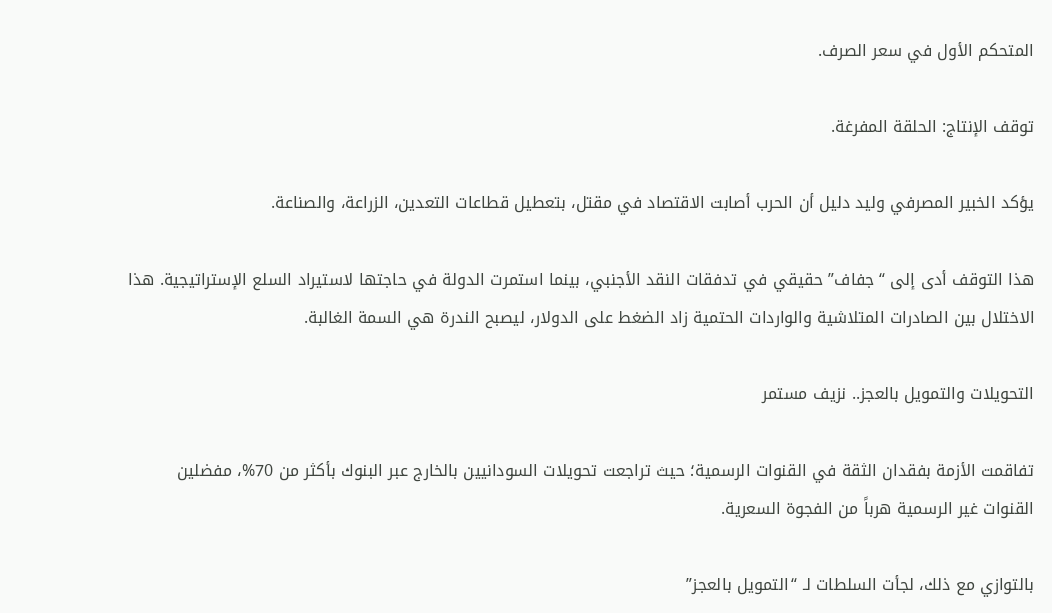المتحكم الأول في سعر الصرف.

توقف الإنتاج: الحلقة المفرغة.

يؤكد الخبير المصرفي وليد دليل أن الحرب أصابت الاقتصاد في مقتل، بتعطيل قطاعات التعدين، الزراعة، والصناعة.

هذا التوقف أدى إلى “جفاف” حقيقي في تدفقات النقد الأجنبي، بينما استمرت الدولة في حاجتها لاستيراد السلع الإستراتيجية. هذا الاختلال بين الصادرات المتلاشية والواردات الحتمية زاد الضغط على الدولار، ليصبح الندرة هي السمة الغالبة.

التحويلات والتمويل بالعجز.. نزيف مستمر

تفاقمت الأزمة بفقدان الثقة في القنوات الرسمية؛ حيث تراجعت تحويلات السودانيين بالخارج عبر البنوك بأكثر من 70%، مفضلين القنوات غير الرسمية هرباً من الفجوة السعرية.

بالتوازي مع ذلك، لجأت السلطات لـ “التمويل بالعجز”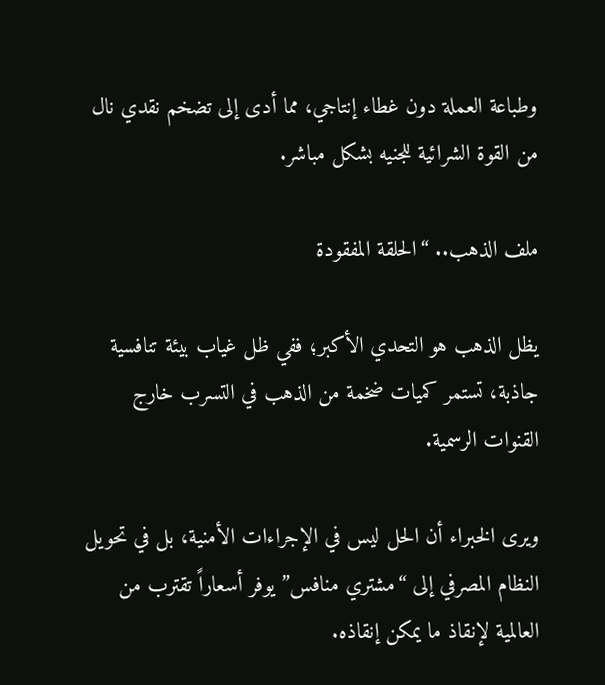وطباعة العملة دون غطاء إنتاجي، مما أدى إلى تضخم نقدي نال من القوة الشرائية للجنيه بشكل مباشر.

ملف الذهب.. “الحلقة المفقودة

يظل الذهب هو التحدي الأكبر؛ ففي ظل غياب بيئة تنافسية جاذبة، تستمر كميات ضخمة من الذهب في التسرب خارج القنوات الرسمية.

ويرى الخبراء أن الحل ليس في الإجراءات الأمنية، بل في تحويل النظام المصرفي إلى “مشتري منافس” يوفر أسعاراً تقترب من العالمية لإنقاذ ما يمكن إنقاذه.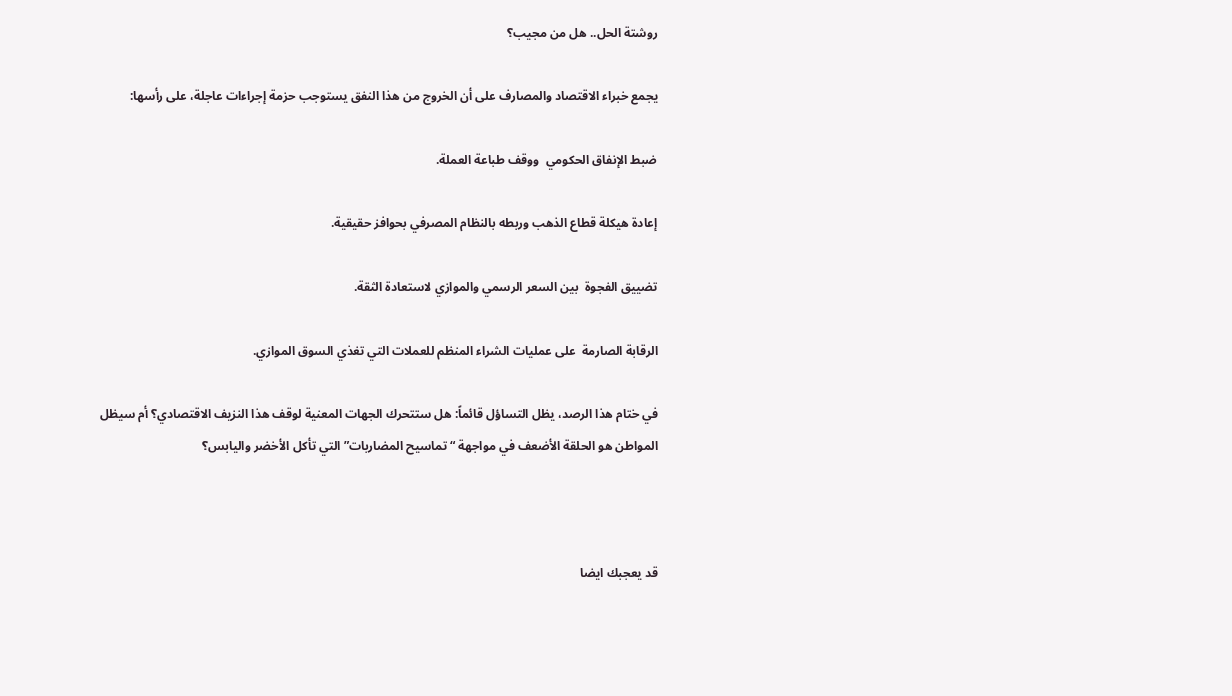روشتة الحل.. هل من مجيب؟

يجمع خبراء الاقتصاد والمصارف على أن الخروج من هذا النفق يستوجب حزمة إجراءات عاجلة، على رأسها:

ضبط الإنفاق الحكومي  ووقف طباعة العملة.

إعادة هيكلة قطاع الذهب وربطه بالنظام المصرفي بحوافز حقيقية.

تضييق الفجوة  بين السعر الرسمي والموازي لاستعادة الثقة.

الرقابة الصارمة  على عمليات الشراء المنظم للعملات التي تغذي السوق الموازي.

في ختام هذا الرصد، يظل التساؤل قائماً: هل ستتحرك الجهات المعنية لوقف هذا النزيف الاقتصادي؟ أم سيظل المواطن هو الحلقة الأضعف في مواجهة “تماسيح المضاربات” التي تأكل الأخضر واليابس؟



قد يعجبك ايضا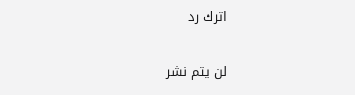اترك رد

لن يتم نشر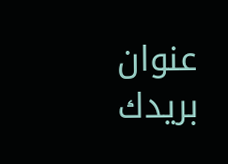عنوان بريدك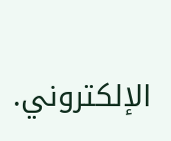الإلكتروني.